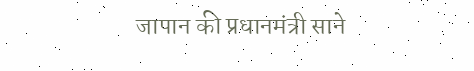जापान की प्रधानमंत्री साने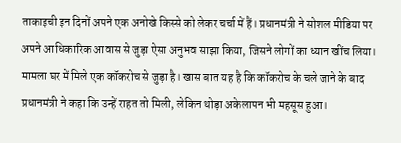ताकाइची इन दिनों अपने एक अनोखे किस्से को लेकर चर्चा में हैं। प्रधानमंत्री ने सोशल मीडिया पर अपने आधिकारिक आवास से जुड़ा ऐसा अनुभव साझा किया, जिसने लोगों का ध्यान खींच लिया। मामला घर में मिले एक कॉकरोच से जुड़ा है। खास बात यह है कि कॉकरोच के चले जाने के बाद प्रधानमंत्री ने कहा कि उन्हें राहत तो मिली, लेकिन थोड़ा अकेलापन भी महसूस हुआ।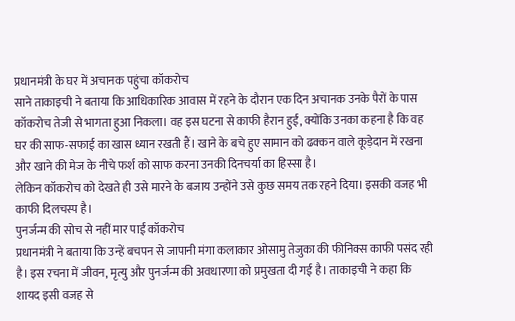प्रधानमंत्री के घर में अचानक पहुंचा कॉकरोच
साने ताकाइची ने बताया कि आधिकारिक आवास में रहने के दौरान एक दिन अचानक उनके पैरों के पास कॉकरोच तेजी से भागता हुआ निकला। वह इस घटना से काफी हैरान हुईं, क्योंकि उनका कहना है कि वह घर की साफ-सफाई का खास ध्यान रखती हैं। खाने के बचे हुए सामान को ढक्कन वाले कूड़ेदान में रखना और खाने की मेज के नीचे फर्श को साफ करना उनकी दिनचर्या का हिस्सा है।
लेकिन कॉकरोच को देखते ही उसे मारने के बजाय उन्होंने उसे कुछ समय तक रहने दिया। इसकी वजह भी काफी दिलचस्प है।
पुनर्जन्म की सोच से नहीं मार पाईं कॉकरोच
प्रधानमंत्री ने बताया कि उन्हें बचपन से जापानी मंगा कलाकार ओसामु तेजुका की फीनिक्स काफी पसंद रही है। इस रचना में जीवन, मृत्यु और पुनर्जन्म की अवधारणा को प्रमुखता दी गई है। ताकाइची ने कहा कि शायद इसी वजह से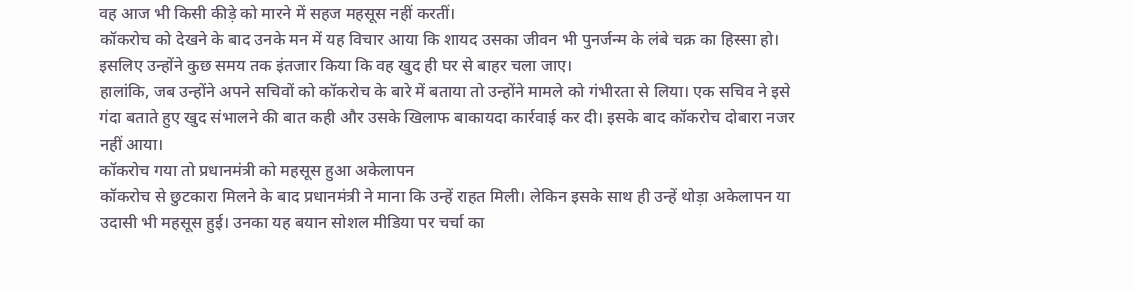वह आज भी किसी कीड़े को मारने में सहज महसूस नहीं करतीं।
कॉकरोच को देखने के बाद उनके मन में यह विचार आया कि शायद उसका जीवन भी पुनर्जन्म के लंबे चक्र का हिस्सा हो। इसलिए उन्होंने कुछ समय तक इंतजार किया कि वह खुद ही घर से बाहर चला जाए।
हालांकि, जब उन्होंने अपने सचिवों को कॉकरोच के बारे में बताया तो उन्होंने मामले को गंभीरता से लिया। एक सचिव ने इसे गंदा बताते हुए खुद संभालने की बात कही और उसके खिलाफ बाकायदा कार्रवाई कर दी। इसके बाद कॉकरोच दोबारा नजर नहीं आया।
कॉकरोच गया तो प्रधानमंत्री को महसूस हुआ अकेलापन
कॉकरोच से छुटकारा मिलने के बाद प्रधानमंत्री ने माना कि उन्हें राहत मिली। लेकिन इसके साथ ही उन्हें थोड़ा अकेलापन या उदासी भी महसूस हुई। उनका यह बयान सोशल मीडिया पर चर्चा का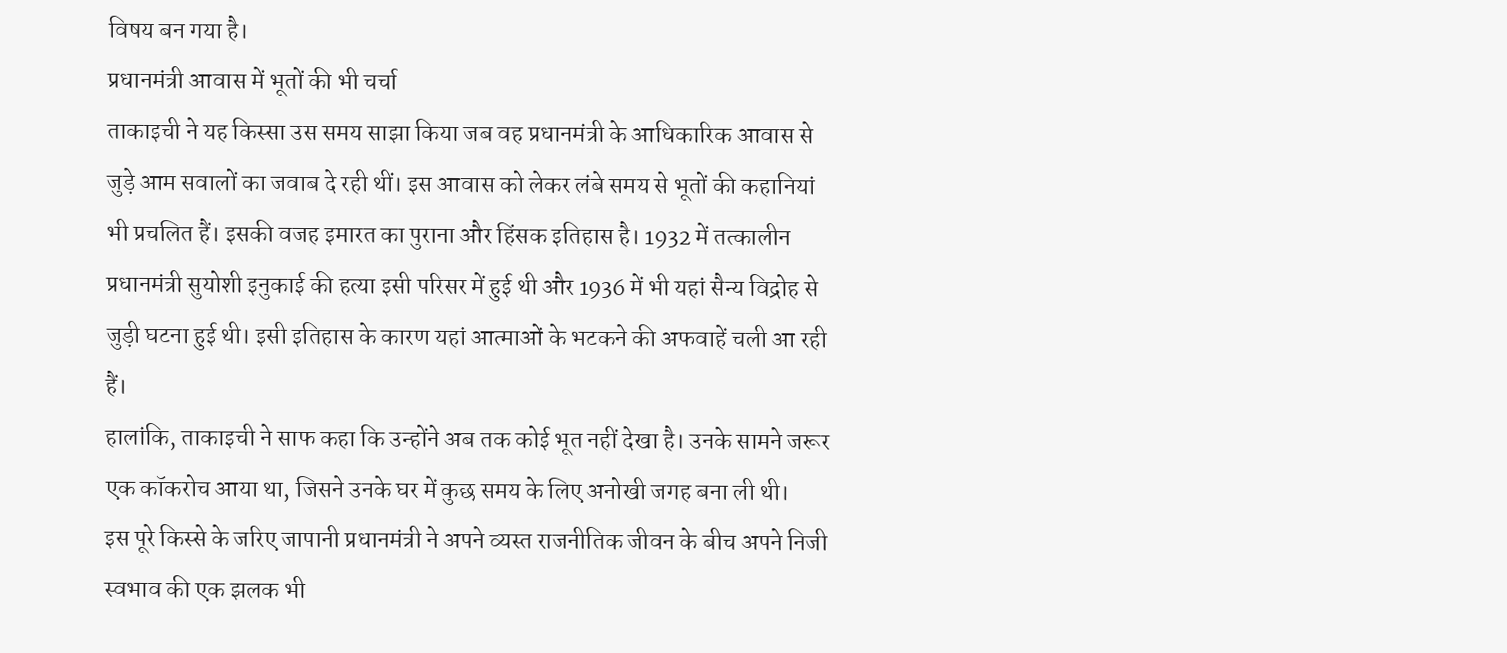विषय बन गया है।
प्रधानमंत्री आवास में भूतों की भी चर्चा
ताकाइची ने यह किस्सा उस समय साझा किया जब वह प्रधानमंत्री के आधिकारिक आवास से जुड़े आम सवालों का जवाब दे रही थीं। इस आवास को लेकर लंबे समय से भूतों की कहानियां भी प्रचलित हैं। इसकी वजह इमारत का पुराना और हिंसक इतिहास है। 1932 में तत्कालीन प्रधानमंत्री सुयोशी इनुकाई की हत्या इसी परिसर में हुई थी और 1936 में भी यहां सैन्य विद्रोह से जुड़ी घटना हुई थी। इसी इतिहास के कारण यहां आत्माओं के भटकने की अफवाहें चली आ रही हैं।
हालांकि, ताकाइची ने साफ कहा कि उन्होंने अब तक कोई भूत नहीं देखा है। उनके सामने जरूर एक कॉकरोच आया था, जिसने उनके घर में कुछ समय के लिए अनोखी जगह बना ली थी।
इस पूरे किस्से के जरिए जापानी प्रधानमंत्री ने अपने व्यस्त राजनीतिक जीवन के बीच अपने निजी स्वभाव की एक झलक भी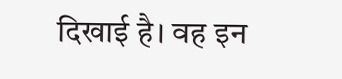दिखाई है। वह इन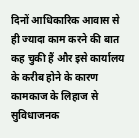दिनों आधिकारिक आवास से ही ज्यादा काम करने की बात कह चुकी हैं और इसे कार्यालय के करीब होने के कारण कामकाज के लिहाज से सुविधाजनक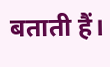बताती हैं।